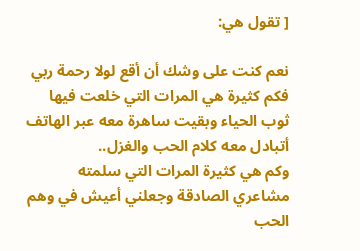[ تقول هي:

نعم كنت على وشك أن أقع لولا رحمة ربي فكم كثيرة هي المرات التي خلعت فيها ثوب الحياء وبقيت ساهرة معه عبر الهاتف أتبادل معه كلام الحب والغزل..
وكم هي كثيرة المرات التي سلمته مشاعري الصادقة وجعلني أعيش في وهم الحب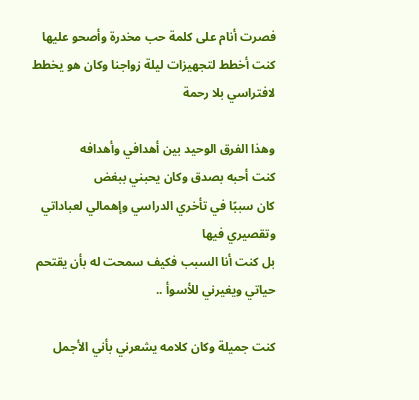فصرت أنام على كلمة حب مخدرة وأصحو عليها
كنت أخطط لتجهيزات ليلة زواجنا وكان هو يخطط لافتراسي بلا رحمة

وهذا الفرق الوحيد بين أهدافي وأهدافه
كنت أحبه بصدق وكان يحبني ببغض
كان سببًا في تأخري الدراسي وإهمالي لعباداتي وتقصيري فيها
بل كنت أنا السبب فكيف سمحت له بأن يقتحم حياتي ويغيرني للأسوأ ..

كنت جميلة وكان كلامه يشعرني بأني الأجمل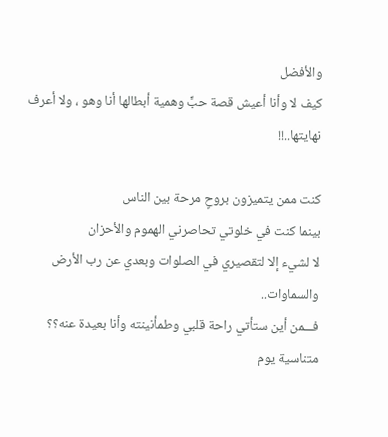والأفضل
كيف لا وأنا أعيش قصة حبٍّ وهمية أبطالها أنا وهو ، ولا أعرف نهايتها..!!

كنت ممن يتميزون بروحٍ مرحة بين الناس
بينما كنت في خلوتي تحاصرني الهموم والأحزان
لا لشيء إلا لتقصيري في الصلوات وبعدي عن رب الأرض والسماوات..
فـــمن أين ستأتي راحة قلبي وطمأنينته وأنا بعيدة عنه؟؟
متناسية يوم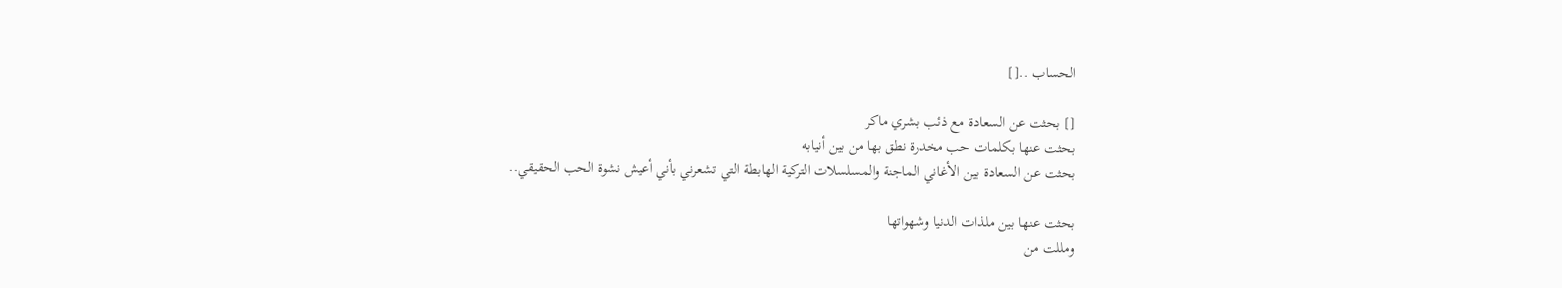الحساب ..[]

[] بحثت عن السعادة مع ذئب بشري ماكر
بحثت عنها بكلمات حب مخدرة نطق بها من بين أنيابه
بحثت عن السعادة بين الأغاني الماجنة والمسلسلات التركية الهابطة التي تشعرني بأني أعيش نشوة الحب الحقيقي..

بحثت عنها بين ملذات الدنيا وشهواتها
ومللت من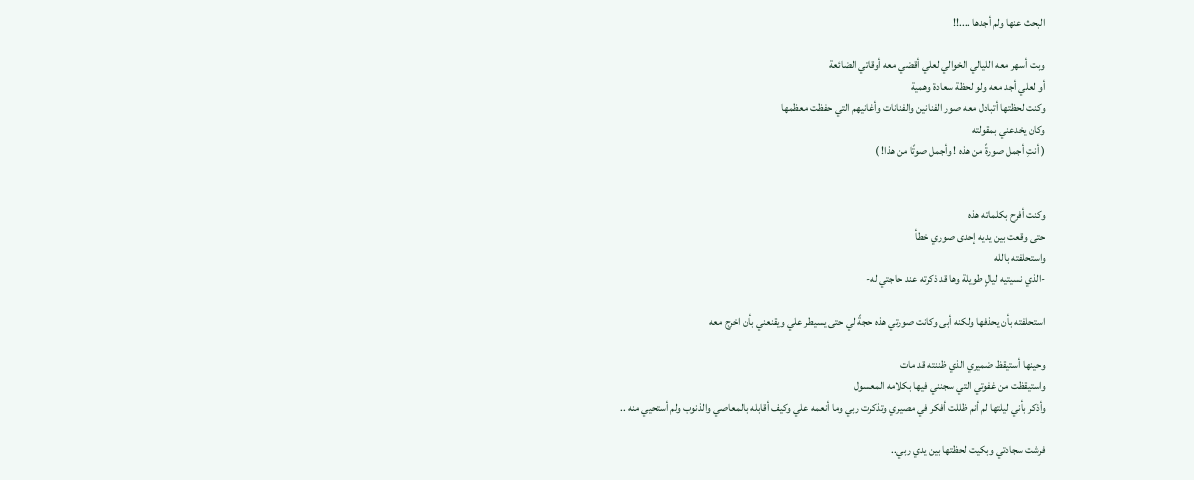البحث عنها ولم أجدها ....!!

وبت أسهر معه الليالي الخوالي لعلي أقضي معه أوقاتي الضائعة
أو لعلي أجد معه ولو لحظة سعادة وهمية
وكنت لحظتها أتبادل معه صور الفنانين والفنانات وأغانيهم التي حفظت معظمها
وكان يخدعني بمقولته
( أنتِ أجمل صورةً من هذه ! وأجمل صوتًا من هذا! )


وكنت أفرح بكلماته هذه
حتى وقعت بين يديه إحدى صوري خطأ
واستحلفته بالله
-الذي نسيتيه ليالٍ طويلة وها قد ذكرته عند حاجتي له-

استحلفته بأن يحذفها ولكنه أبى وكانت صورتي هذه حجةً لي حتى يسيطر علي ويقنعني بأن اخرج معه

وحينها أستيقظ ضميري الذي ظننته قد مات
واستيقظت من غفوتي التي سجنني فيها بكلامه المعسول
وأذكر بأني ليلتها لم أنم ظللت أفكر في مصيري وتذكرت ربي وما أنعمه علي وكيف أقابله بالمعاصي والذنوب ولم أستحيي منه ..

فرشت سجادتي وبكيت لحظتها بين يدي ربي..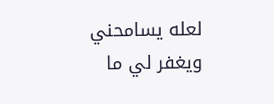لعله يسامحني ويغفر لي ما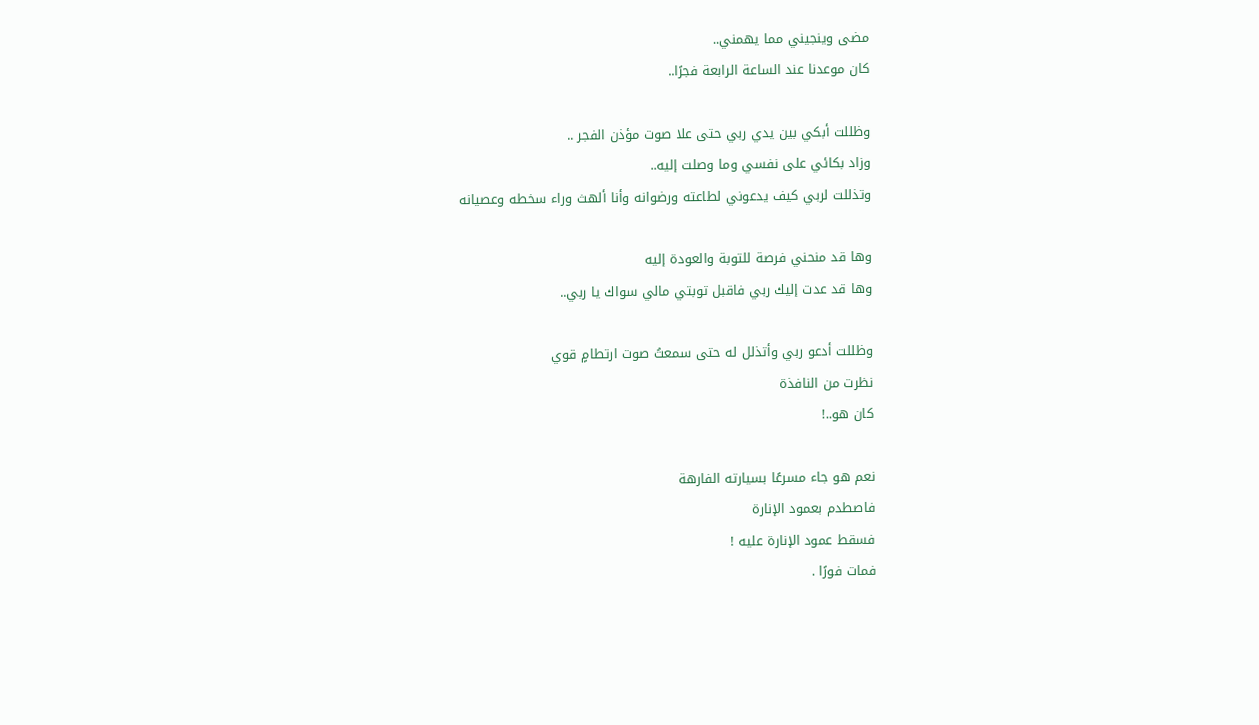مضى وينجيني مما يهمني..
كان موعدنا عند الساعة الرابعة فجرًا..

وظللت أبكي بين يدي ربي حتى علا صوت مؤذن الفجر ..
وزاد بكائي على نفسي وما وصلت إليه..
وتذللت لربي كيف يدعوني لطاعته ورضوانه وأنا ألهث وراء سخطه وعصيانه

وها قد منحني فرصة للتوبة والعودة إليه
وها قد عدت إليك ربي فاقبل توبتي مالي سواك يا ربي..

وظللت أدعو ربي وأتذلل له حتى سمعتُ صوت ارتطامٍ قوي
نظرت من النافذة
كان هو..!

نعم هو جاء مسرعًا بسيارته الفارهة
فاصطدم بعمود الإنارة
فسقط عمود الإنارة عليه !
فمات فورًا .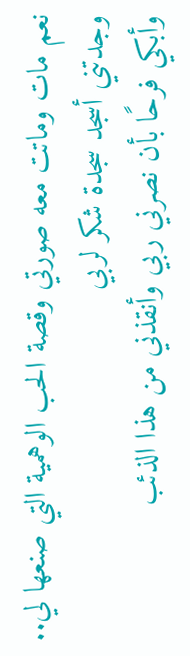نعم مات وماتت معه صورتي وقصة الحب الوهمية التي صنعها لي..
وجدتني أسجد سجدة شكر لربي
وأبكي فرحًا بأن نصرني ربي وأنقذني من هذا الذئب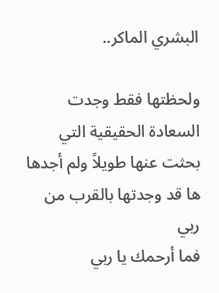البشري الماكر..

ولحظتها فقط وجدت السعادة الحقيقية التي بحثت عنها طويلاً ولم أجدها
ها قد وجدتها بالقرب من ربي
فما أرحمك يا ربي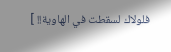فلولاك لسقطت في الهاوية!! ]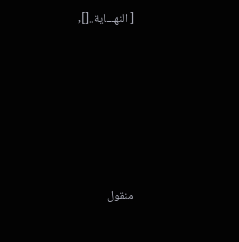[ النهـــاية..[],







منقول